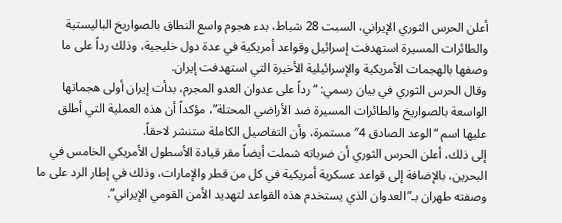أعلن الحرس الثوري الإيراني، السبت 28 شباط، بدء هجوم واسع النطاق بالصواريخ الباليستية والطائرات المسيرة استهدفت إسرائيل وقواعد أمريكية في عدة دول خليجية، وذلك رداً على ما وصفها بالهجمات الأمريكية والإسرائيلية الأخيرة التي استهدفت إيران.
وقال الحرس الثوري في بيان رسمي: “رداً على عدوان العدو المجرم، بدأت إيران أولى هجماتها الواسعة بالصواريخ والطائرات المسيرة ضد الأراضي المحتلة”، مؤكداً أن هذه العملية التي أطلق عليها اسم “الوعد الصادق 4″ مستمرة، وأن التفاصيل الكاملة ستنشر لاحقاً.
إلى ذلك، أعلن الحرس الثوري أن ضرباته شملت أيضاً مقر قيادة الأسطول الأمريكي الخامس في البحرين، بالإضافة إلى قواعد عسكرية أمريكية في كل من قطر والإمارات، وذلك في إطار الرد على ما وصفته طهران بـ”العدوان الذي يستخدم هذه القواعد لتهديد الأمن القومي الإيراني”.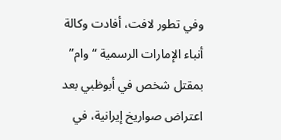وفي تطور لافت، أفادت وكالة أنباء الإمارات الرسمية “وام” بمقتل شخص في أبوظبي بعد اعتراض صواريخ إيرانية، في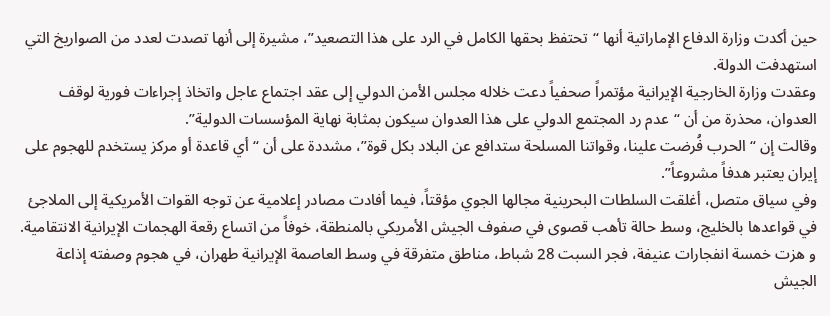حين أكدت وزارة الدفاع الإماراتية أنها “تحتفظ بحقها الكامل في الرد على هذا التصعيد”، مشيرة إلى أنها تصدت لعدد من الصواريخ التي استهدفت الدولة.
وعقدت وزارة الخارجية الإيرانية مؤتمراً صحفياً دعت خلاله مجلس الأمن الدولي إلى عقد اجتماع عاجل واتخاذ إجراءات فورية لوقف العدوان، محذرة من أن “عدم رد المجتمع الدولي على هذا العدوان سيكون بمثابة نهاية المؤسسات الدولية”.
وقالت إن “الحرب فُرضت علينا، وقواتنا المسلحة ستدافع عن البلاد بكل قوة”، مشددة على أن “أي قاعدة أو مركز يستخدم للهجوم على إيران يعتبر هدفاً مشروعاً”.
وفي سياق متصل، أغلقت السلطات البحرينية مجالها الجوي مؤقتاً، فيما أفادت مصادر إعلامية عن توجه القوات الأمريكية إلى الملاجئ في قواعدها بالخليج، وسط حالة تأهب قصوى في صفوف الجيش الأمريكي بالمنطقة، خوفاً من اتساع رقعة الهجمات الإيرانية الانتقامية.
و هزت خمسة انفجارات عنيفة، فجر السبت 28 شباط، مناطق متفرقة في وسط العاصمة الإيرانية طهران، في هجوم وصفته إذاعة الجيش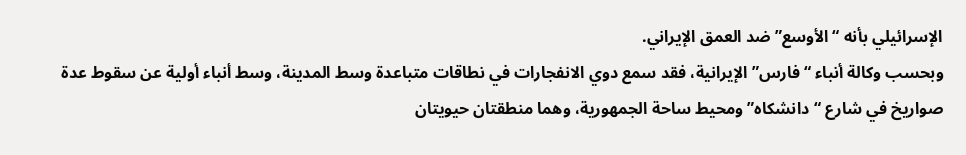الإسرائيلي بأنه “الأوسع” ضد العمق الإيراني.
وبحسب وكالة أنباء “فارس” الإيرانية، فقد سمع دوي الانفجارات في نطاقات متباعدة وسط المدينة، وسط أنباء أولية عن سقوط عدة صواريخ في شارع “دانشكاه” ومحيط ساحة الجمهورية، وهما منطقتان حيويتان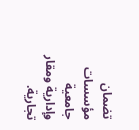تضمان مؤسسات جامعية وإدارية ومقار تجارية.